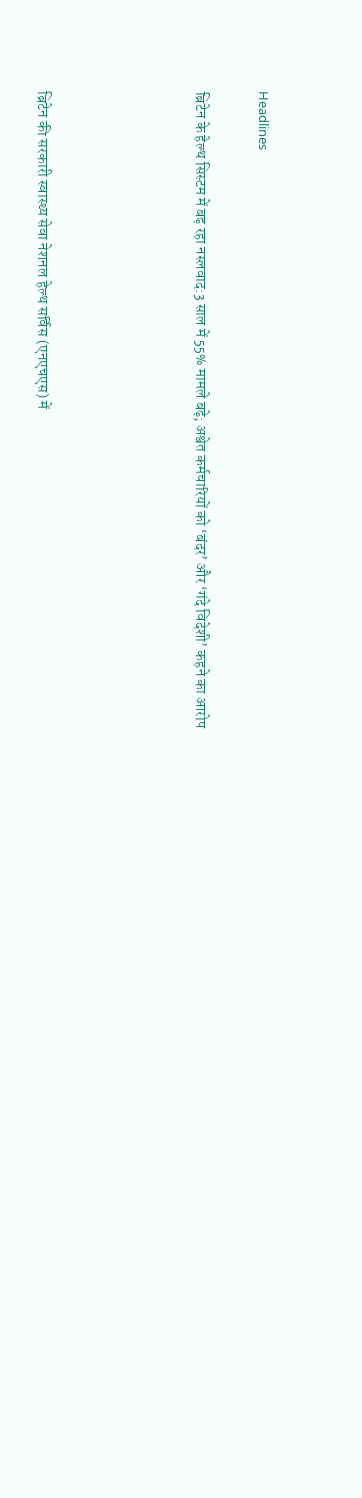Headlines

ब्रिटेन के हेल्थ सिस्टम में बढ़ रहा नस्लवाद:3 साल में 55% मामले बढ़े; अश्वेत कर्मचारियों को ‘बंदर’ और ‘गंदे विदेशी’ कहने का आरोप




ब्रिटेन की सरकारी स्वास्थ्य सेवा नेशनल हेल्थ सर्विस (एनएचएस) में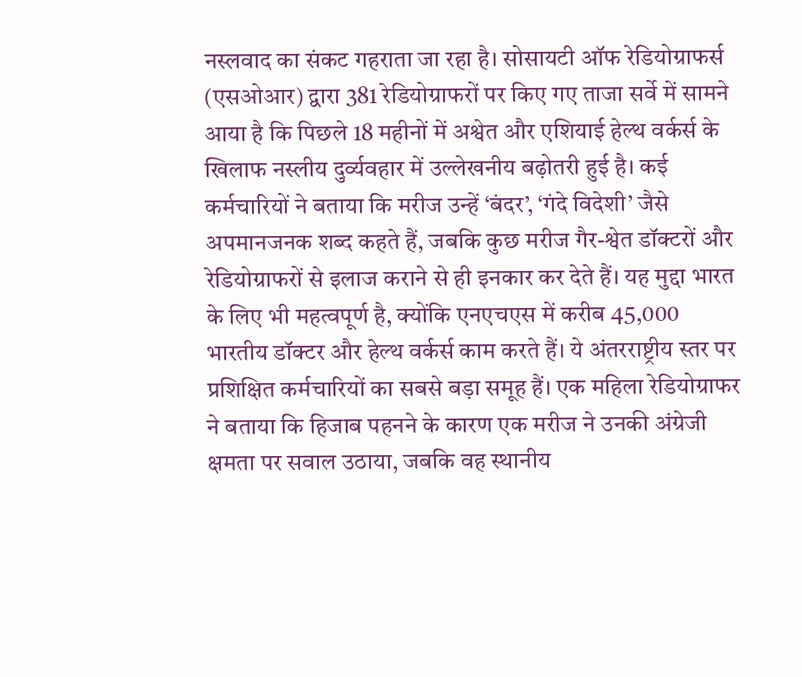नस्लवाद का संकट गहराता जा रहा है। सोसायटी ऑफ रेडियोग्राफर्स (एसओआर) द्वारा 381 रेडियोग्राफरों पर किए गए ताजा सर्वे में सामने आया है कि पिछले 18 महीनों में अश्वेत और एशियाई हेल्थ वर्कर्स के खिलाफ नस्लीय दुर्व्यवहार में उल्लेखनीय बढ़ोतरी हुई है। कई कर्मचारियों ने बताया कि मरीज उन्हें ‘बंदर’, ‘गंदे विदेशी’ जैसे अपमानजनक शब्द कहते हैं, जबकि कुछ मरीज गैर-श्वेत डॉक्टरों और रेडियोग्राफरों से इलाज कराने से ही इनकार कर देते हैं। यह मुद्दा भारत के लिए भी महत्वपूर्ण है, क्योंकि एनएचएस में करीब 45,000 भारतीय डॉक्टर और हेल्थ वर्कर्स काम करते हैं। ये अंतरराष्ट्रीय स्तर पर प्रशिक्षित कर्मचारियों का सबसे बड़ा समूह हैं। एक महिला रेडियोग्राफर ने बताया कि हिजाब पहनने के कारण एक मरीज ने उनकी अंग्रेजी क्षमता पर सवाल उठाया, जबकि वह स्थानीय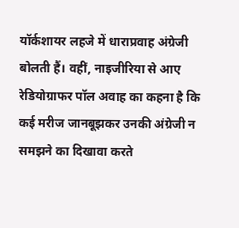यॉर्कशायर लहजे में धाराप्रवाह अंग्रेजी बोलती हैं। वहीं, नाइजीरिया से आए रेडियोग्राफर पॉल अवाह का कहना है कि कई मरीज जानबूझकर उनकी अंग्रेजी न समझने का दिखावा करते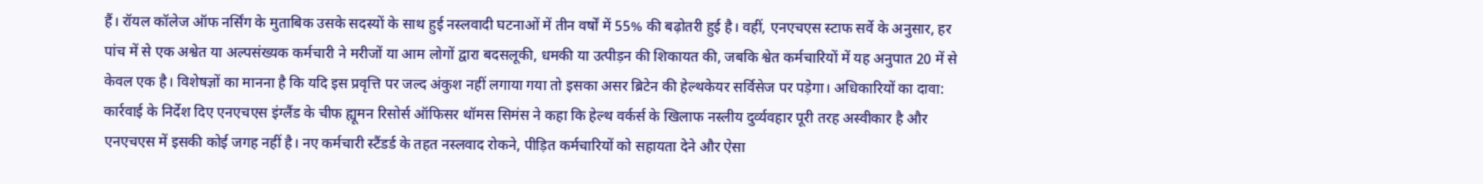हैं। रॉयल कॉलेज ऑफ नर्सिंग के मुताबिक उसके सदस्यों के साथ हुई नस्लवादी घटनाओं में तीन वर्षों में 55% की बढ़ोतरी हुई है। वहीं, एनएचएस स्टाफ सर्वे के अनुसार, हर पांच में से एक अश्वेत या अल्पसंख्यक कर्मचारी ने मरीजों या आम लोगों द्वारा बदसलूकी, धमकी या उत्पीड़न की शिकायत की, जबकि श्वेत कर्मचारियों में यह अनुपात 20 में से केवल एक है। विशेषज्ञों का मानना है कि यदि इस प्रवृत्ति पर जल्द अंकुश नहीं लगाया गया तो इसका असर ब्रिटेन की हेल्थकेयर सर्विसेज पर पड़ेगा। अधिकारियों का दावा: कार्रवाई के निर्देश दिए एनएचएस इंग्लैंड के चीफ ह्यूमन रिसोर्स ऑफिसर थॉमस सिमंस ने कहा कि हेल्थ वर्कर्स के खिलाफ नस्लीय दुर्व्यवहार पूरी तरह अस्वीकार है और एनएचएस में इसकी कोई जगह नहीं है। नए कर्मचारी स्टैंडर्ड के तहत नस्लवाद रोकने, पीड़ित कर्मचारियों को सहायता देने और ऐसा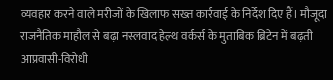व्यवहार करने वाले मरीजों के खिलाफ सख्त कार्रवाई के निर्देश दिए हैं। मौजूदा राजनैतिक माहौल से बढ़ा नस्लवाद हेल्थ वर्कर्स के मुताबिक ब्रिटेन में बढ़ती आप्रवासी-विरोधी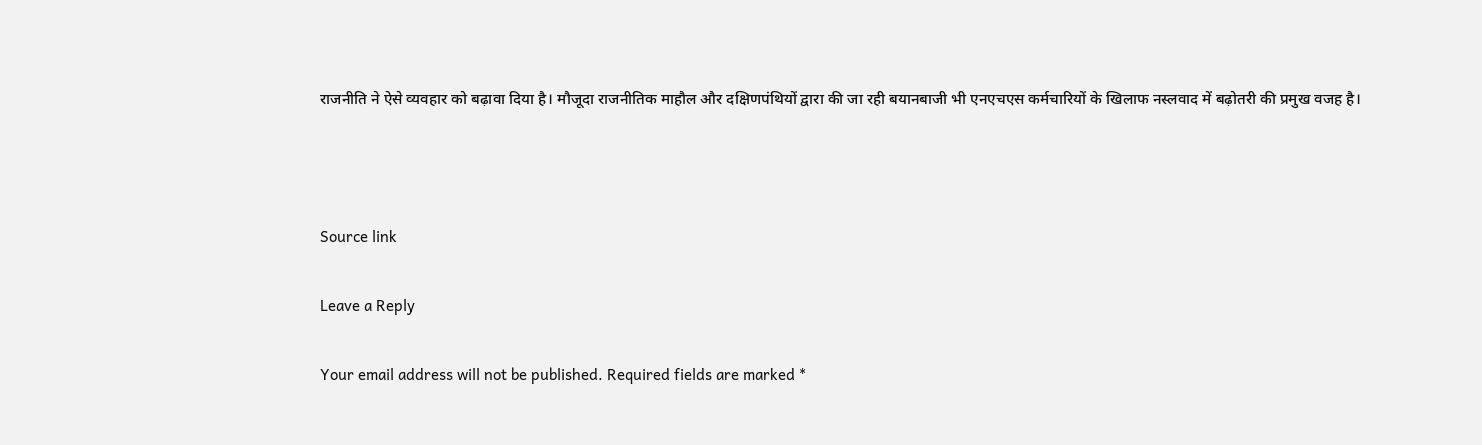राजनीति ने ऐसे व्यवहार को बढ़ावा दिया है। मौजूदा राजनीतिक माहौल और दक्षिणपंथियों द्वारा की जा रही बयानबाजी भी एनएचएस कर्मचारियों के खिलाफ नस्लवाद में बढ़ोतरी की प्रमुख वजह है।



Source link

Leave a Reply

Your email address will not be published. Required fields are marked *